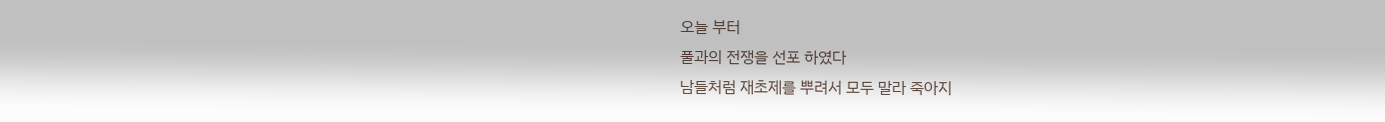오늘 부터
풀과의 전쟁을 선포 하였다
남들처럼 재초제를 뿌려서 모두 말라 죽아지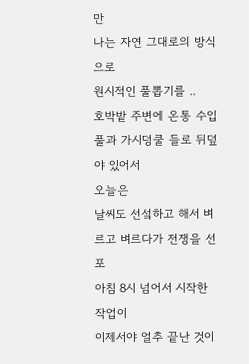만
나는 자연 그대로의 방식으로
원시적인 풀뽑기를 ..
호박밭 주변에 온통 수입풀과 가시덩쿨 들로 뒤덮야 있어서
오늘은
날씨도 선섴하고 해서 벼르고 벼르다가 전쟁을 선포
아침 8시 넘어서 시작한 작업이
이제서야 얼추 끝난 것이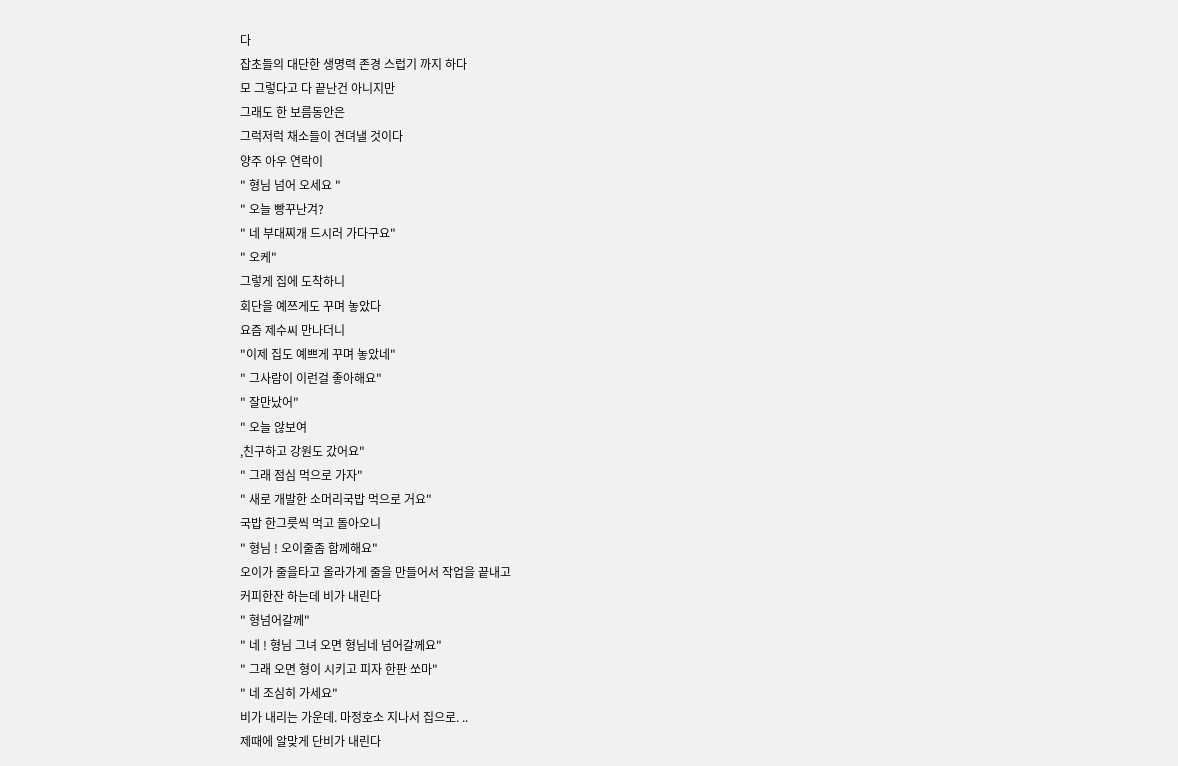다
잡초들의 대단한 생명력 존경 스럽기 까지 하다
모 그렇다고 다 끝난건 아니지만
그래도 한 보름동안은
그럭저럭 채소들이 견뎌낼 것이다
양주 아우 연락이
" 형님 넘어 오세요 "
" 오늘 빵꾸난겨?
" 네 부대찌개 드시러 가다구요"
" 오케"
그렇게 집에 도착하니
회단을 예쯔게도 꾸며 놓았다
요즘 제수씨 만나더니
"이제 집도 예쁘게 꾸며 놓았네"
" 그사람이 이런걸 좋아해요"
" 잘만났어"
" 오늘 않보여
,친구하고 강원도 갔어요"
" 그래 점심 먹으로 가자"
" 새로 개발한 소머리국밥 먹으로 거요"
국밥 한그릇씩 먹고 돌아오니
" 형님 ! 오이줄좀 함께해요"
오이가 줄을타고 올라가게 줄을 만들어서 작업을 끝내고
커피한잔 하는데 비가 내린다
" 형넘어갈께"
" 네 ! 형님 그녀 오면 형님네 넘어갈께요"
" 그래 오면 형이 시키고 피자 한판 쏘마"
" 네 조심히 가세요"
비가 내리는 가운데. 마정호소 지나서 집으로. ..
제때에 알맞게 단비가 내린다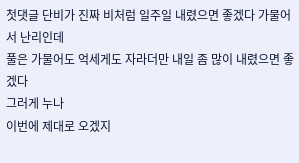첫댓글 단비가 진짜 비처럼 일주일 내렸으면 좋겠다 가물어서 난리인데
풀은 가물어도 억세게도 자라더만 내일 좀 많이 내렸으면 좋겠다
그러게 누나
이번에 제대로 오겠지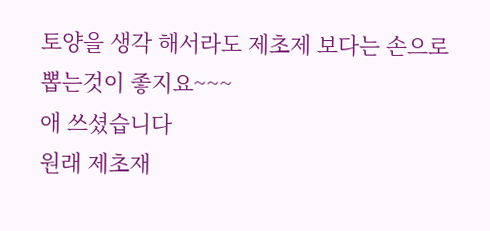토양을 생각 해서라도 제초제 보다는 손으로 뽑는것이 좋지요~~~
애 쓰셨습니다
원래 제초재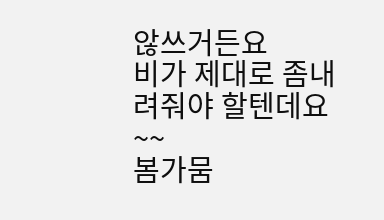않쓰거든요
비가 제대로 좀내려줘야 할텐데요~~
봄가뭄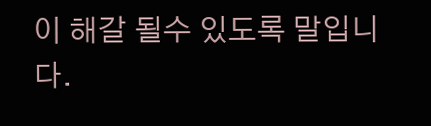이 해갈 될수 있도록 말입니다.